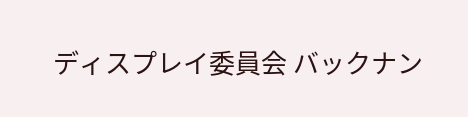ディスプレイ委員会 バックナン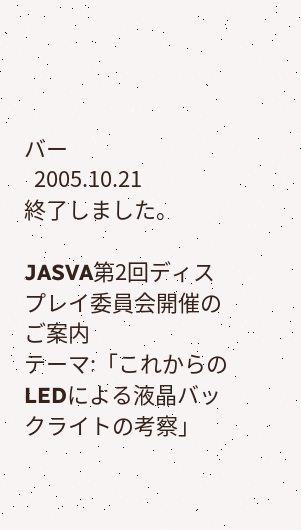バー
  2005.10.21                        終了しました。

JASVA第2回ディスプレイ委員会開催のご案内
テーマ:「これからのLEDによる液晶バックライトの考察」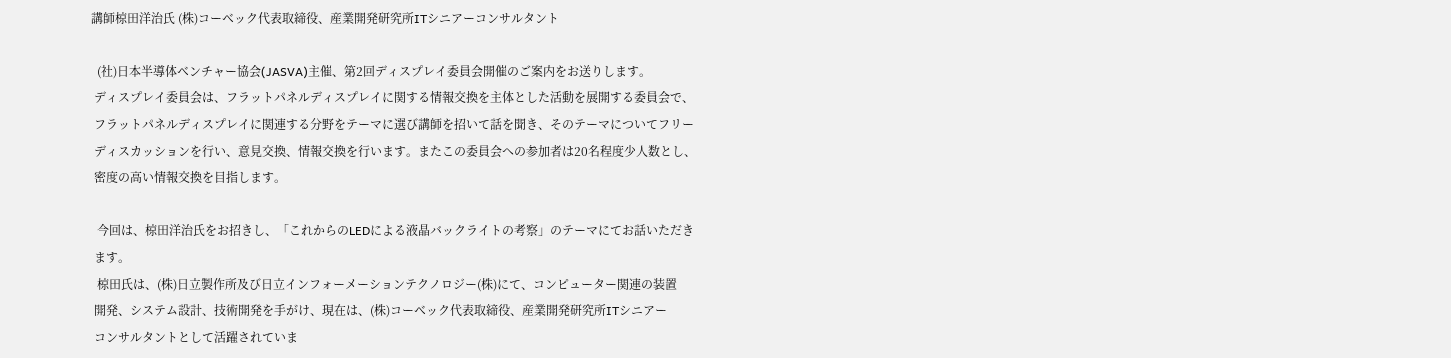講師椋田洋治氏 (株)コーベック代表取締役、産業開発研究所ITシニアーコンサルタント

  (社)日本半導体ベンチャー協会(JASVA)主催、第2回ディスプレイ委員会開催のご案内をお送りします。
 ディスプレイ委員会は、フラットパネルディスプレイに関する情報交換を主体とした活動を展開する委員会で、
 フラットパネルディスプレイに関連する分野をテーマに選び講師を招いて話を聞き、そのテーマについてフリー
 ディスカッションを行い、意見交換、情報交換を行います。またこの委員会への参加者は20名程度少人数とし、
 密度の高い情報交換を目指します。

  今回は、椋田洋治氏をお招きし、「これからのLEDによる液晶バックライトの考察」のテーマにてお話いただき
 ます。
  椋田氏は、(株)日立製作所及び日立インフォーメーションテクノロジー(株)にて、コンピューター関連の装置
 開発、システム設計、技術開発を手がけ、現在は、(株)コーベック代表取締役、産業開発研究所ITシニアー
 コンサルタントとして活躍されていま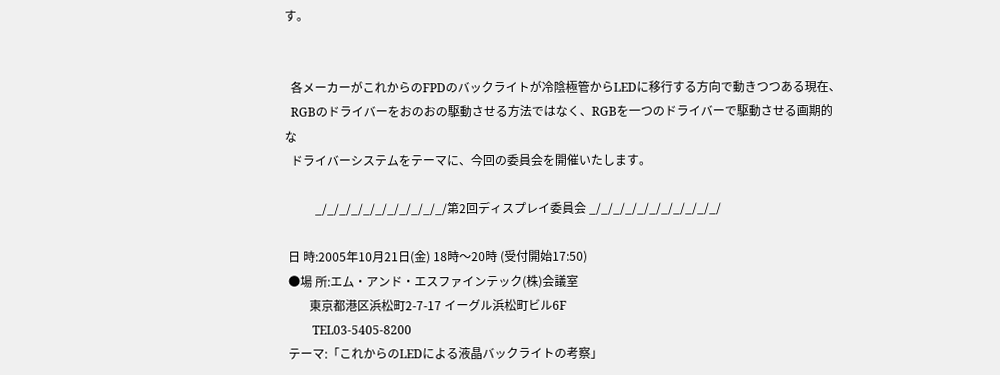す。


  各メーカーがこれからのFPDのバックライトが冷陰極管からLEDに移行する方向で動きつつある現在、
  RGBのドライバーをおのおの駆動させる方法ではなく、RGBを一つのドライバーで駆動させる画期的な
  ドライバーシステムをテーマに、今回の委員会を開催いたします。

          _/_/_/_/_/_/_/_/_/_/_/第2回ディスプレイ委員会 _/_/_/_/_/_/_/_/_/_/_/

 日 時:2005年10月21日(金) 18時〜20時 (受付開始17:50)
 ●場 所:エム・アンド・エスファインテック(株)会議室
        東京都港区浜松町2-7-17 イーグル浜松町ビル6F
         TEL03-5405-8200
 テーマ:「これからのLEDによる液晶バックライトの考察」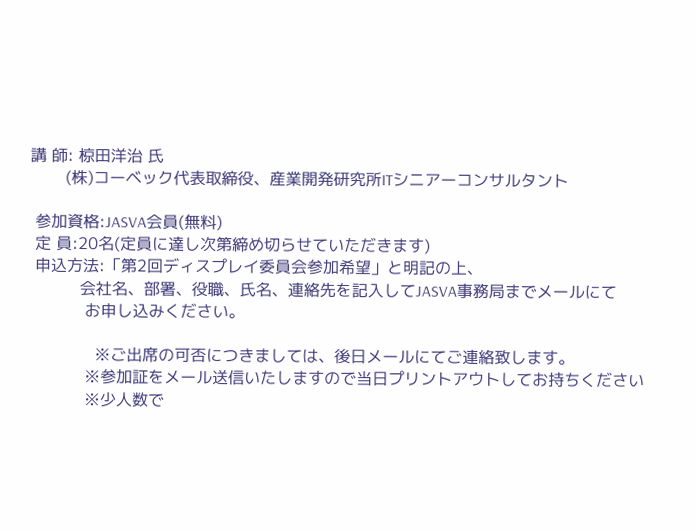講 師: 椋田洋治 氏
       (株)コーベック代表取締役、産業開発研究所ITシニアーコンサルタント

 参加資格:JASVA会員(無料)
 定 員:20名(定員に達し次第締め切らせていただきます)
 申込方法:「第2回ディスプレイ委員会参加希望」と明記の上、
          会社名、部署、役職、氏名、連絡先を記入してJASVA事務局までメールにて
           お申し込みください。

             ※ご出席の可否につきましては、後日メールにてご連絡致します。
           ※参加証をメール送信いたしますので当日プリントアウトしてお持ちください
           ※少人数で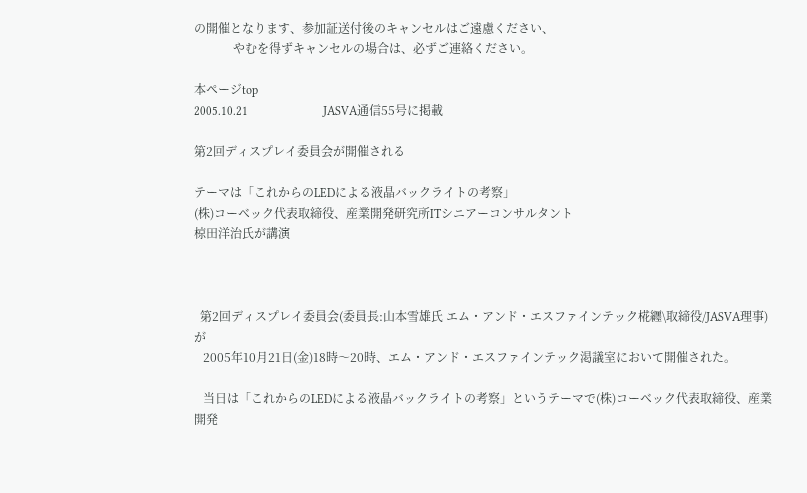の開催となります、参加証送付後のキャンセルはご遠慮ください、
             やむを得ずキャンセルの場合は、必ずご連絡ください。

本ページtop
2005.10.21                         JASVA通信55号に掲載

第2回ディスプレイ委員会が開催される

テーマは「これからのLEDによる液晶バックライトの考察」
(株)コーベック代表取締役、産業開発研究所ITシニアーコンサルタント
椋田洋治氏が講演



  第2回ディスプレイ委員会(委員長:山本雪雄氏 エム・アンド・エスファインテック椛纒\取締役/JASVA理事)が
   2005年10月21日(金)18時〜20時、エム・アンド・エスファインテック渇議室において開催された。

   当日は「これからのLEDによる液晶バックライトの考察」というテーマで(株)コーベック代表取締役、産業開発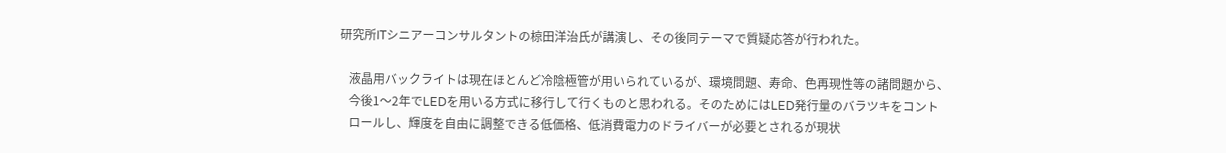研究所ITシニアーコンサルタントの椋田洋治氏が講演し、その後同テーマで質疑応答が行われた。

   液晶用バックライトは現在ほとんど冷陰極管が用いられているが、環境問題、寿命、色再現性等の諸問題から、
   今後1〜2年でLEDを用いる方式に移行して行くものと思われる。そのためにはLED発行量のバラツキをコント
   ロールし、輝度を自由に調整できる低価格、低消費電力のドライバーが必要とされるが現状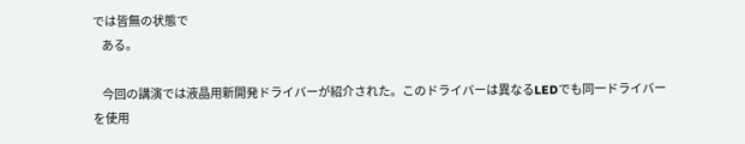では皆無の状態で
   ある。

   今回の講演では液晶用新開発ドライバーが紹介された。このドライバーは異なるLEDでも同一ドライバーを使用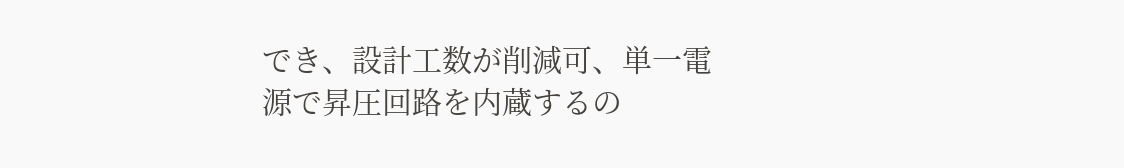でき、設計工数が削減可、単一電源で昇圧回路を内蔵するの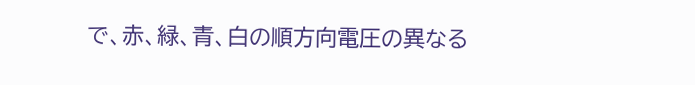で、赤、緑、青、白の順方向電圧の異なる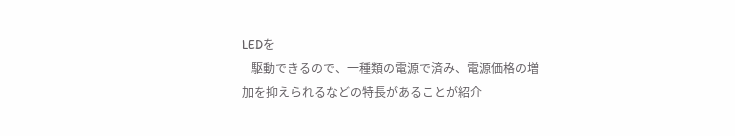LEDを
   駆動できるので、一種類の電源で済み、電源価格の増加を抑えられるなどの特長があることが紹介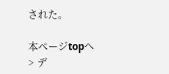された。

本ページtopへ
> デ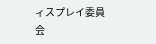ィスプレイ委員会